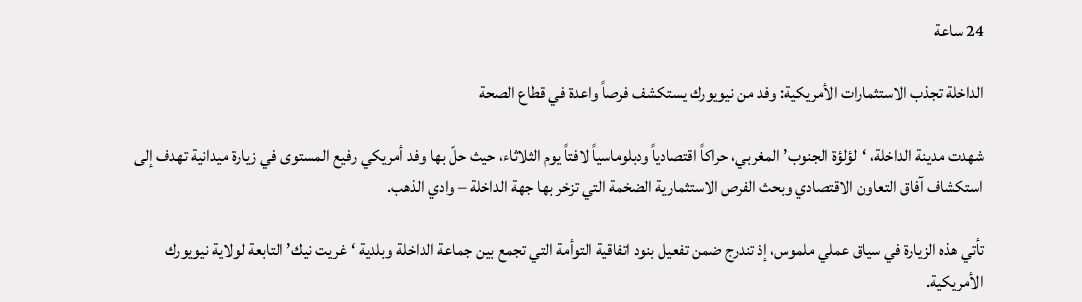24 ساعة

الداخلة تجذب الاستثمارات الأمريكية: وفد من نيويورك يستكشف فرصاً واعدة في قطاع الصحة

شهدت مدينة الداخلة، ‘لؤلؤة الجنوب’ المغربي، حراكاً اقتصادياً ودبلوماسياً لافتاً يوم الثلاثاء، حيث حلّ بها وفد أمريكي رفيع المستوى في زيارة ميدانية تهدف إلى استكشاف آفاق التعاون الاقتصادي وبحث الفرص الاستثمارية الضخمة التي تزخر بها جهة الداخلة – وادي الذهب.

تأتي هذه الزيارة في سياق عملي ملموس، إذ تندرج ضمن تفعيل بنود اتفاقية التوأمة التي تجمع بين جماعة الداخلة وبلدية ‘غريت نيك’ التابعة لولاية نيويورك الأمريكية.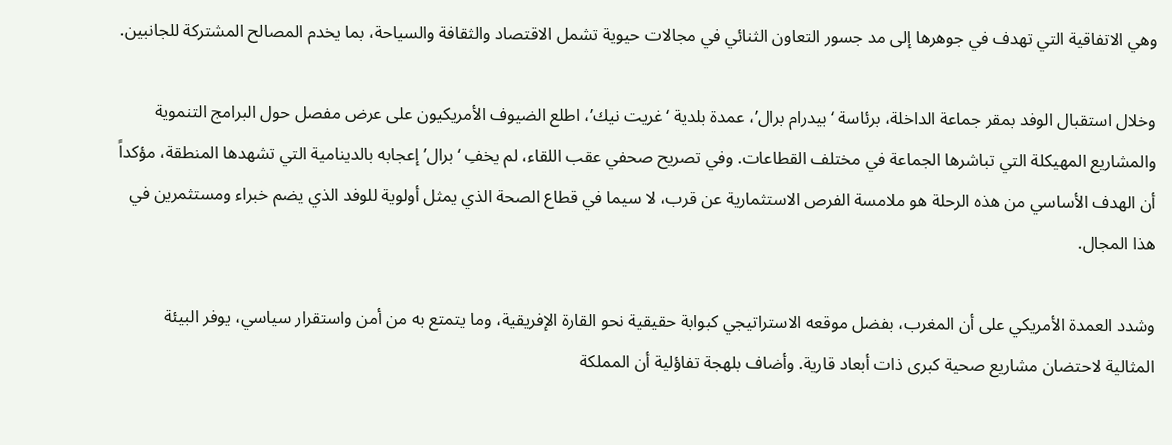وهي الاتفاقية التي تهدف في جوهرها إلى مد جسور التعاون الثنائي في مجالات حيوية تشمل الاقتصاد والثقافة والسياحة، بما يخدم المصالح المشتركة للجانبين.

وخلال استقبال الوفد بمقر جماعة الداخلة، برئاسة ‘بيدرام برال’، عمدة بلدية ‘غريت نيك’، اطلع الضيوف الأمريكيون على عرض مفصل حول البرامج التنموية والمشاريع المهيكلة التي تباشرها الجماعة في مختلف القطاعات. وفي تصريح صحفي عقب اللقاء، لم يخفِ ‘برال’ إعجابه بالدينامية التي تشهدها المنطقة، مؤكداً أن الهدف الأساسي من هذه الرحلة هو ملامسة الفرص الاستثمارية عن قرب، لا سيما في قطاع الصحة الذي يمثل أولوية للوفد الذي يضم خبراء ومستثمرين في هذا المجال.

وشدد العمدة الأمريكي على أن المغرب، بفضل موقعه الاستراتيجي كبوابة حقيقية نحو القارة الإفريقية، وما يتمتع به من أمن واستقرار سياسي، يوفر البيئة المثالية لاحتضان مشاريع صحية كبرى ذات أبعاد قارية. وأضاف بلهجة تفاؤلية أن المملكة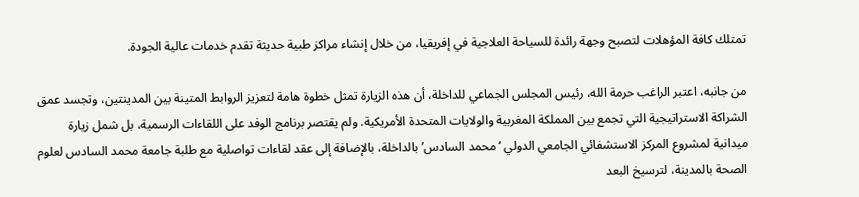تمتلك كافة المؤهلات لتصبح وجهة رائدة للسياحة العلاجية في إفريقيا، من خلال إنشاء مراكز طبية حديثة تقدم خدمات عالية الجودة.

من جانبه، اعتبر الراغب حرمة الله، رئيس المجلس الجماعي للداخلة، أن هذه الزيارة تمثل خطوة هامة لتعزيز الروابط المتينة بين المدينتين، وتجسد عمق الشراكة الاستراتيجية التي تجمع بين المملكة المغربية والولايات المتحدة الأمريكية. ولم يقتصر برنامج الوفد على اللقاءات الرسمية، بل شمل زيارة ميدانية لمشروع المركز الاستشفائي الجامعي الدولي ‘محمد السادس’ بالداخلة، بالإضافة إلى عقد لقاءات تواصلية مع طلبة جامعة محمد السادس لعلوم الصحة بالمدينة، لترسيخ البعد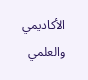الأكاديمي والعلمي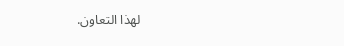لهذا التعاون.